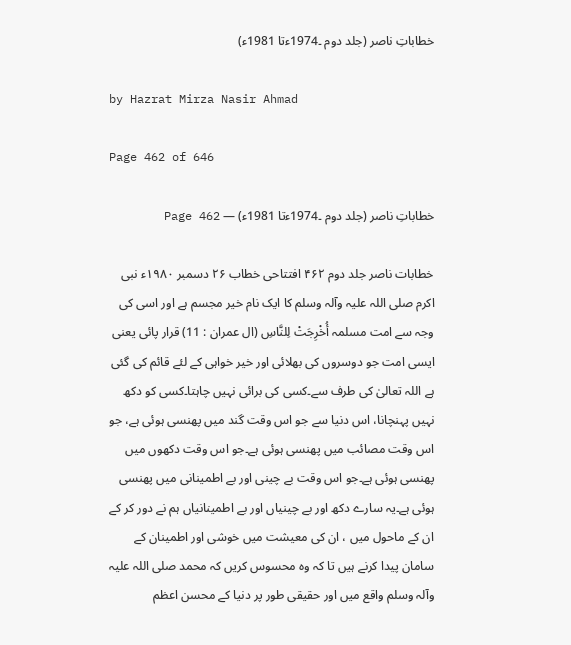خطاباتِ ناصر (جلد دوم ۔1974ءتا 1981ء)

by Hazrat Mirza Nasir Ahmad

Page 462 of 646

خطاباتِ ناصر (جلد دوم ۔1974ءتا 1981ء) — Page 462

خطابات ناصر جلد دوم ۴۶۲ افتتاحی خطاب ۲۶ دسمبر ۱۹۸۰ء نبی اکرم صلی اللہ علیہ وآلہ وسلم کا ایک نام خیر مجسم ہے اور اسی کی وجہ سے امت مسلمہ أُخْرِجَتْ لِلنَّاسِ (ال عمران : 11) قرار پائی یعنی ایسی امت جو دوسروں کی بھلائی اور خیر خواہی کے لئے قائم کی گئی ہے اللہ تعالیٰ کی طرف سے۔کسی کی برائی نہیں چاہتا۔کسی کو دکھ نہیں پہنچانا، اس دنیا سے جو اس وقت گند میں پھنسی ہوئی ہے، جو اس وقت مصائب میں پھنسی ہوئی ہے۔جو اس وقت دکھوں میں پھنسی ہوئی ہے۔جو اس وقت بے چینی اور بے اطمینانی میں پھنسی ہوئی ہے۔یہ سارے دکھ اور بے چینیاں اور بے اطمینانیاں ہم نے دور کر کے ان کے ماحول میں ، ان کی معیشت میں خوشی اور اطمینان کے سامان پیدا کرنے ہیں تا کہ وہ محسوس کریں کہ محمد صلی اللہ علیہ وآلہ وسلم واقع میں اور حقیقی طور پر دنیا کے محسن اعظم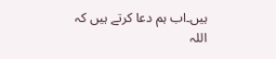ہیں۔اب ہم دعا کرتے ہیں کہ اللہ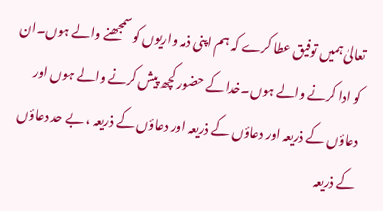تعالیٰ ہمیں توفیق عطا کرے کہ ہم اپنی ذمہ واریوں کو سمجھنے والے ہوں۔ان کو ادا کرنے والے ہوں۔خدا کے حضور کچھ پیش کرنے والے ہوں اور دعاؤں کے ذریعہ اور دعاؤں کے ذریعہ اور دعاؤں کے ذریعہ ، بے حد دعاؤں کے ذریعہ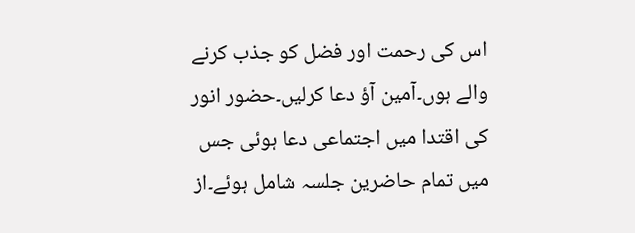اس کی رحمت اور فضل کو جذب کرنے والے ہوں۔آمین آؤ دعا کرلیں۔حضور انور کی اقتدا میں اجتماعی دعا ہوئی جس میں تمام حاضرین جلسہ شامل ہوئے۔از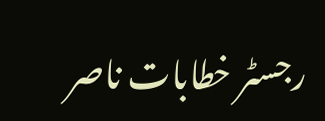رجسٹر خطابات ناصر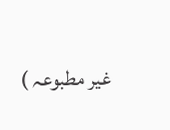غیر مطبوعہ )